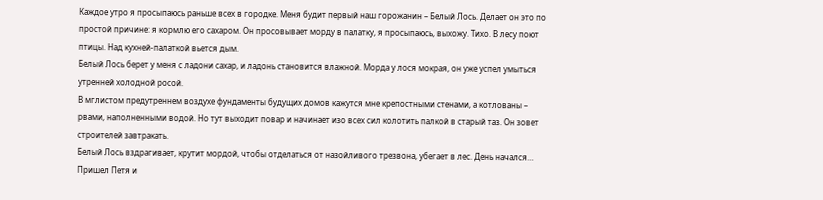Каждое утро я просыпаюсь раньше всех в городке. Меня будит первый наш горожанин – Белый Лось. Делает он это по простой причине: я кормлю его сахаром. Он просовывает морду в палатку, я просыпаюсь, выхожу. Тихо. В лесу поют птицы. Над кухней-палаткой вьется дым.
Белый Лось берет у меня с ладони сахар, и ладонь становится влажной. Морда у лося мокрая, он уже успел умыться утренней холодной росой.
В мглистом предутреннем воздухе фундаменты будущих домов кажутся мне крепостными стенами, а котлованы – рвами, наполненными водой. Но тут выходит повар и начинает изо всех сил колотить палкой в старый таз. Он зовет строителей завтракать.
Белый Лось вздрагивает, крутит мордой, чтобы отделаться от назойливого трезвона, убегает в лес. День начался…
Пришел Петя и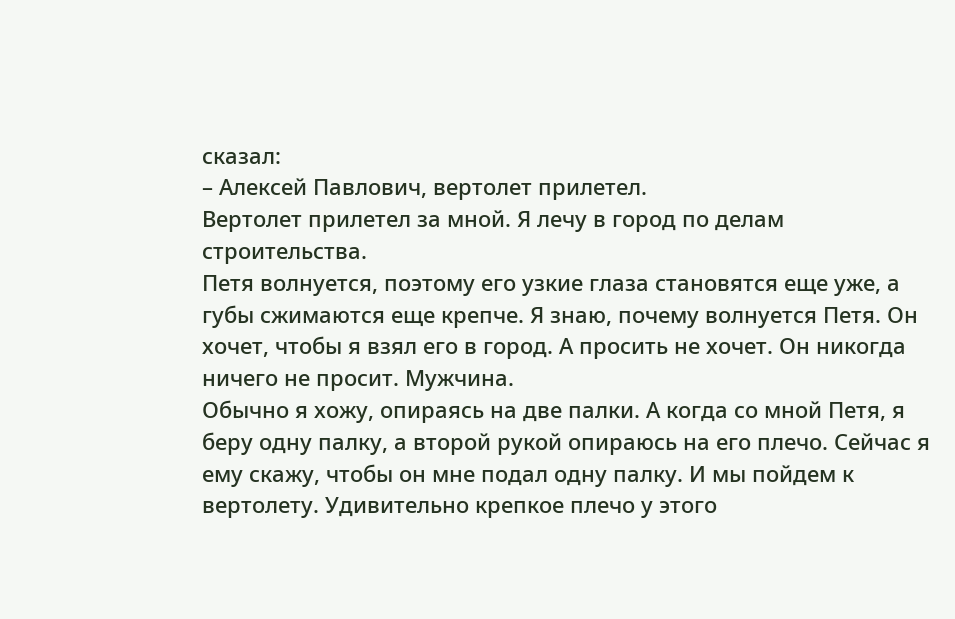сказал:
– Алексей Павлович, вертолет прилетел.
Вертолет прилетел за мной. Я лечу в город по делам строительства.
Петя волнуется, поэтому его узкие глаза становятся еще уже, а губы сжимаются еще крепче. Я знаю, почему волнуется Петя. Он хочет, чтобы я взял его в город. А просить не хочет. Он никогда ничего не просит. Мужчина.
Обычно я хожу, опираясь на две палки. А когда со мной Петя, я беру одну палку, а второй рукой опираюсь на его плечо. Сейчас я ему скажу, чтобы он мне подал одну палку. И мы пойдем к вертолету. Удивительно крепкое плечо у этого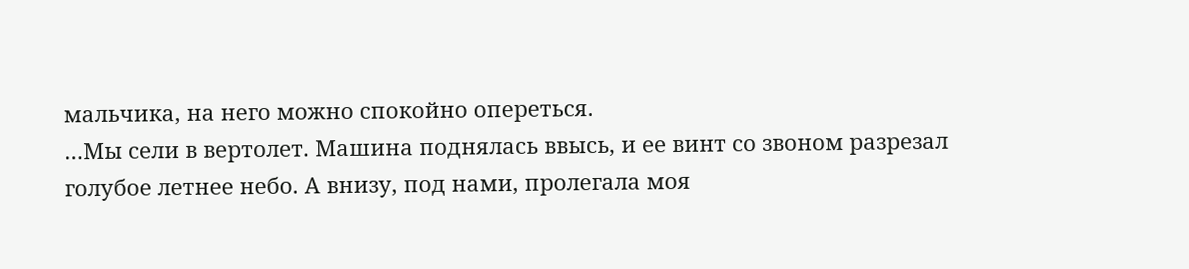мальчика, на него можно спокойно опереться.
…Мы сели в вертолет. Машина поднялась ввысь, и ее винт со звоном разрезал голубое летнее небо. А внизу, под нами, пролегала моя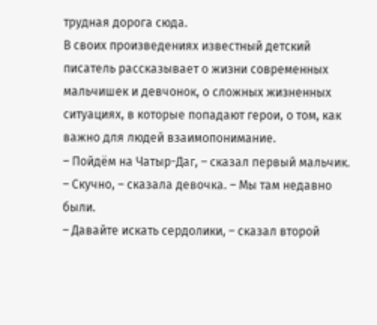трудная дорога сюда.
В своих произведениях известный детский писатель рассказывает о жизни современных мальчишек и девчонок, о сложных жизненных ситуациях, в которые попадают герои, о том, как важно для людей взаимопонимание.
– Пойдём на Чатыр-Даг, – сказал первый мальчик.
– Скучно, – сказала девочка. – Мы там недавно были.
– Давайте искать сердолики, – сказал второй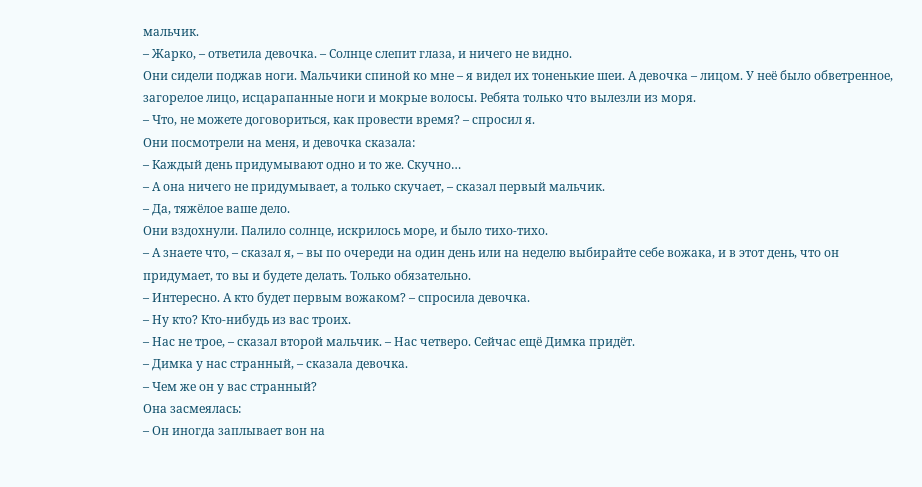мальчик.
– Жарко, – ответила девочка. – Солнце слепит глаза, и ничего не видно.
Они сидели поджав ноги. Мальчики спиной ко мне – я видел их тоненькие шеи. А девочка – лицом. У неё было обветренное, загорелое лицо, исцарапанные ноги и мокрые волосы. Ребята только что вылезли из моря.
– Что, не можете договориться, как провести время? – спросил я.
Они посмотрели на меня, и девочка сказала:
– Каждый день придумывают одно и то же. Скучно…
– А она ничего не придумывает, а только скучает, – сказал первый мальчик.
– Да, тяжёлое ваше дело.
Они вздохнули. Палило солнце, искрилось море, и было тихо-тихо.
– А знаете что, – сказал я, – вы по очереди на один день или на неделю выбирайте себе вожака, и в этот день, что он придумает, то вы и будете делать. Только обязательно.
– Интересно. А кто будет первым вожаком? – спросила девочка.
– Ну кто? Кто-нибудь из вас троих.
– Нас не трое, – сказал второй мальчик. – Нас четверо. Сейчас ещё Димка придёт.
– Димка у нас странный, – сказала девочка.
– Чем же он у вас странный?
Она засмеялась:
– Он иногда заплывает вон на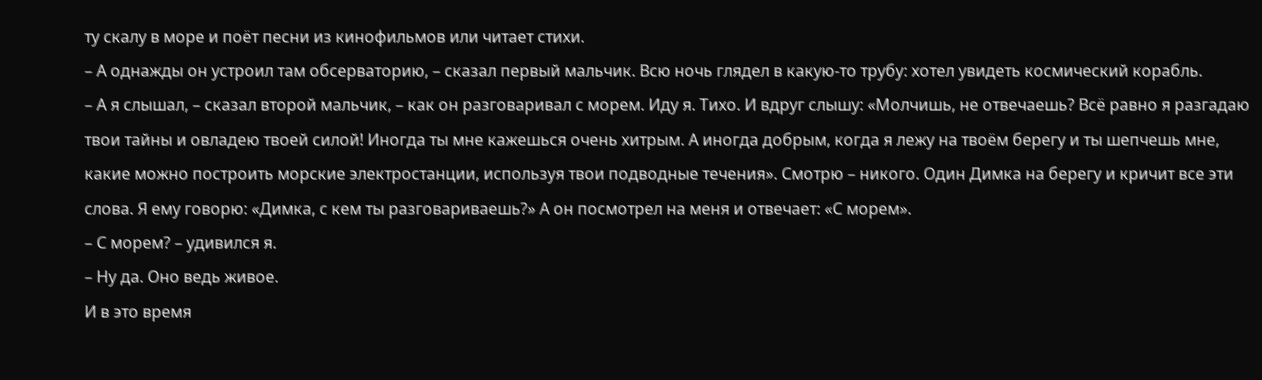ту скалу в море и поёт песни из кинофильмов или читает стихи.
– А однажды он устроил там обсерваторию, – сказал первый мальчик. Всю ночь глядел в какую-то трубу: хотел увидеть космический корабль.
– А я слышал, – сказал второй мальчик, – как он разговаривал с морем. Иду я. Тихо. И вдруг слышу: «Молчишь, не отвечаешь? Всё равно я разгадаю твои тайны и овладею твоей силой! Иногда ты мне кажешься очень хитрым. А иногда добрым, когда я лежу на твоём берегу и ты шепчешь мне, какие можно построить морские электростанции, используя твои подводные течения». Смотрю – никого. Один Димка на берегу и кричит все эти слова. Я ему говорю: «Димка, с кем ты разговариваешь?» А он посмотрел на меня и отвечает: «С морем».
– С морем? – удивился я.
– Ну да. Оно ведь живое.
И в это время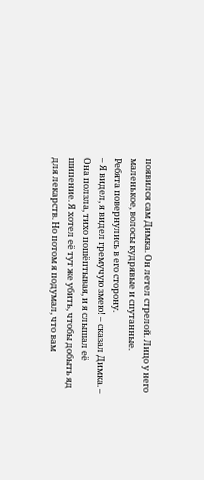появился сам Димка. Он летел стрелой. Лицо у него маленькое, волосы кудрявые и спутанные.
Ребята повернулись в его сторону.
– Я видел, я видел гремучую змею! – сказал Димка. – Она ползла, тихо пошёптывая, и я слышал её шипение. Я хотел её тут же убить, чтобы добыть яд для лекарств. Но потом я подумал, что вам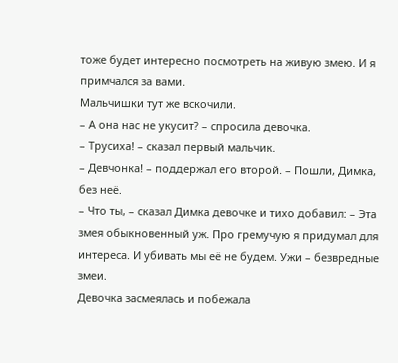тоже будет интересно посмотреть на живую змею. И я примчался за вами.
Мальчишки тут же вскочили.
– А она нас не укусит? – спросила девочка.
– Трусиха! – сказал первый мальчик.
– Девчонка! – поддержал его второй. – Пошли, Димка, без неё.
– Что ты, – сказал Димка девочке и тихо добавил: – Эта змея обыкновенный уж. Про гремучую я придумал для интереса. И убивать мы её не будем. Ужи – безвредные змеи.
Девочка засмеялась и побежала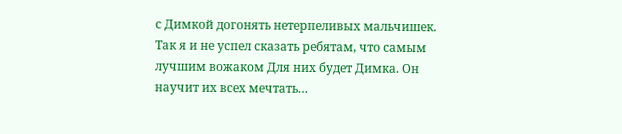с Димкой догонять нетерпеливых мальчишек.
Так я и не успел сказать ребятам, что самым лучшим вожаком Для них будет Димка. Он научит их всех мечтать…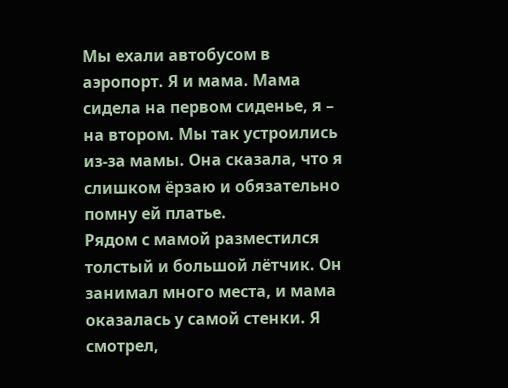Мы ехали автобусом в аэропорт. Я и мама. Мама сидела на первом сиденье, я – на втором. Мы так устроились из-за мамы. Она сказала, что я слишком ёрзаю и обязательно помну ей платье.
Рядом с мамой разместился толстый и большой лётчик. Он занимал много места, и мама оказалась у самой стенки. Я смотрел,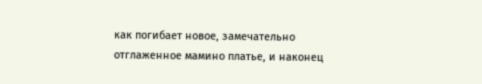как погибает новое, замечательно отглаженное мамино платье, и наконец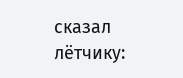сказал лётчику: